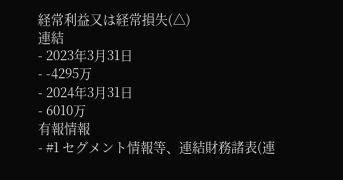経常利益又は経常損失(△)
連結
- 2023年3月31日
- -4295万
- 2024年3月31日
- 6010万
有報情報
- #1 セグメント情報等、連結財務諸表(連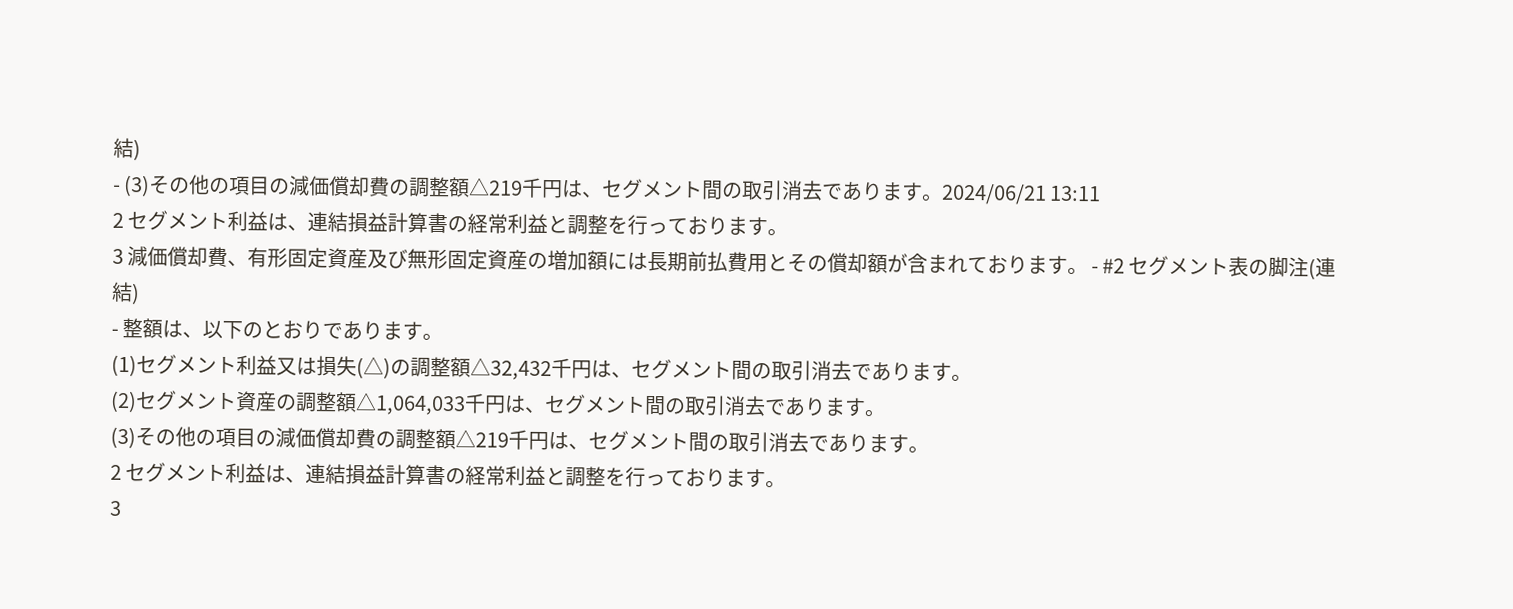結)
- (3)その他の項目の減価償却費の調整額△219千円は、セグメント間の取引消去であります。2024/06/21 13:11
2 セグメント利益は、連結損益計算書の経常利益と調整を行っております。
3 減価償却費、有形固定資産及び無形固定資産の増加額には長期前払費用とその償却額が含まれております。 - #2 セグメント表の脚注(連結)
- 整額は、以下のとおりであります。
(1)セグメント利益又は損失(△)の調整額△32,432千円は、セグメント間の取引消去であります。
(2)セグメント資産の調整額△1,064,033千円は、セグメント間の取引消去であります。
(3)その他の項目の減価償却費の調整額△219千円は、セグメント間の取引消去であります。
2 セグメント利益は、連結損益計算書の経常利益と調整を行っております。
3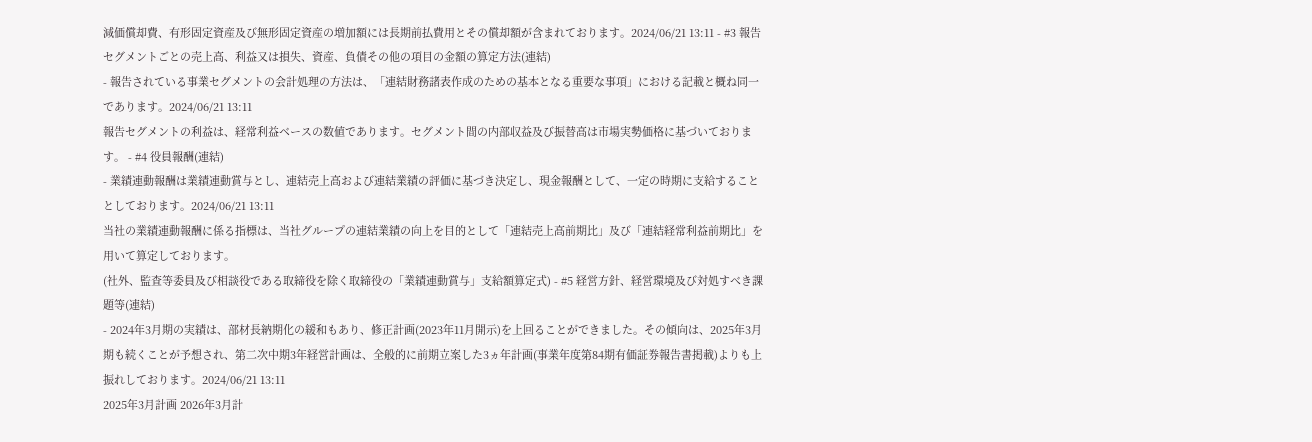減価償却費、有形固定資産及び無形固定資産の増加額には長期前払費用とその償却額が含まれております。2024/06/21 13:11 - #3 報告セグメントごとの売上高、利益又は損失、資産、負債その他の項目の金額の算定方法(連結)
- 報告されている事業セグメントの会計処理の方法は、「連結財務諸表作成のための基本となる重要な事項」における記載と概ね同一であります。2024/06/21 13:11
報告セグメントの利益は、経常利益ベースの数値であります。セグメント間の内部収益及び振替高は市場実勢価格に基づいております。 - #4 役員報酬(連結)
- 業績連動報酬は業績連動賞与とし、連結売上高および連結業績の評価に基づき決定し、現金報酬として、一定の時期に支給することとしております。2024/06/21 13:11
当社の業績連動報酬に係る指標は、当社グループの連結業績の向上を目的として「連結売上高前期比」及び「連結経常利益前期比」を用いて算定しております。
(社外、監査等委員及び相談役である取締役を除く取締役の「業績連動賞与」支給額算定式) - #5 経営方針、経営環境及び対処すべき課題等(連結)
- 2024年3月期の実績は、部材長納期化の緩和もあり、修正計画(2023年11月開示)を上回ることができました。その傾向は、2025年3月期も続くことが予想され、第二次中期3年経営計画は、全般的に前期立案した3ヵ年計画(事業年度第84期有価証券報告書掲載)よりも上振れしております。2024/06/21 13:11
2025年3月計画 2026年3月計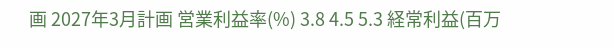画 2027年3月計画 営業利益率(%) 3.8 4.5 5.3 経常利益(百万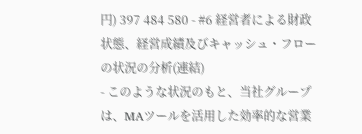円) 397 484 580 - #6 経営者による財政状態、経営成績及びキャッシュ・フローの状況の分析(連結)
- このような状況のもと、当社グループは、MAツールを活用した効率的な営業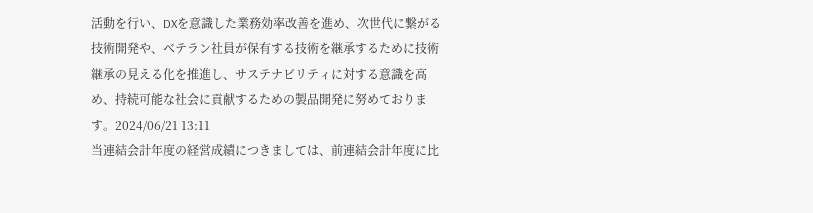活動を行い、DXを意識した業務効率改善を進め、次世代に繋がる技術開発や、ベテラン社員が保有する技術を継承するために技術継承の見える化を推進し、サステナビリティに対する意識を高め、持続可能な社会に貢献するための製品開発に努めております。2024/06/21 13:11
当連結会計年度の経営成績につきましては、前連結会計年度に比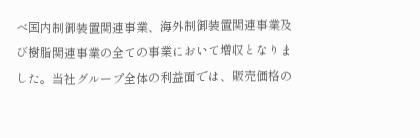べ国内制御装置関連事業、海外制御装置関連事業及び樹脂関連事業の全ての事業において増収となりました。当社グループ全体の利益面では、販売価格の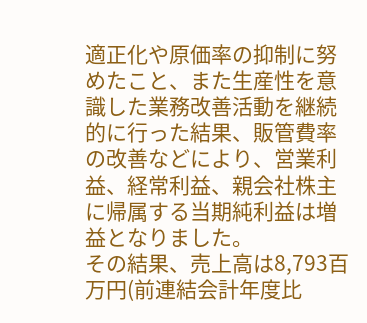適正化や原価率の抑制に努めたこと、また生産性を意識した業務改善活動を継続的に行った結果、販管費率の改善などにより、営業利益、経常利益、親会社株主に帰属する当期純利益は増益となりました。
その結果、売上高は8,793百万円(前連結会計年度比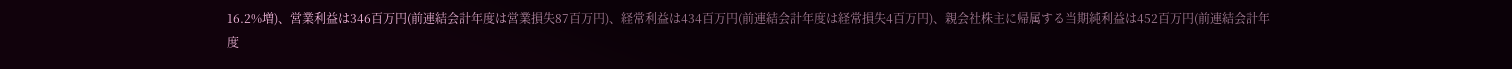16.2%増)、営業利益は346百万円(前連結会計年度は営業損失87百万円)、経常利益は434百万円(前連結会計年度は経常損失4百万円)、親会社株主に帰属する当期純利益は452百万円(前連結会計年度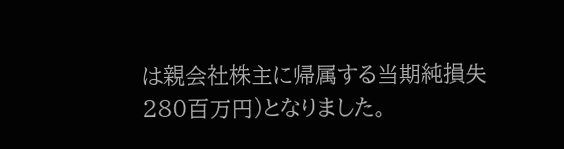は親会社株主に帰属する当期純損失280百万円)となりました。